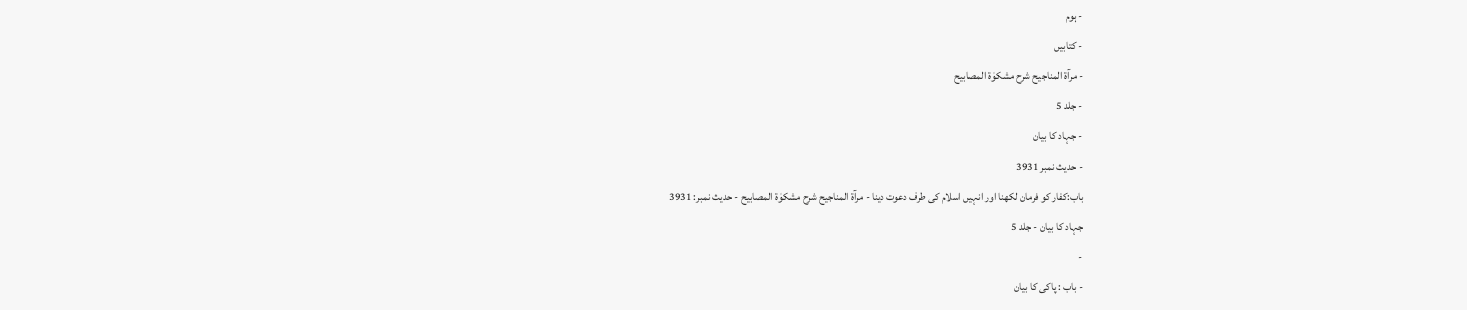- ہوم
- کتابیں
- مرآۃ المناجیح شرح مشکوٰۃ المصابیح
- جلد 5
- جہاد کا بیان
- حدیث نمبر 3931
باب:کفار کو فرمان لکھنا اور انہیں اسلام کی طرف دعوت دینا - مرآۃ المناجیح شرح مشکوٰۃ المصابیح - حدیث نمبر: 3931
جہاد کا بیان - جلد 5
-
- باب : پاکی کا بیان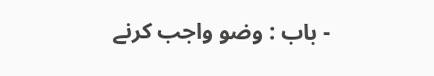- باب : وضو واجب کرنے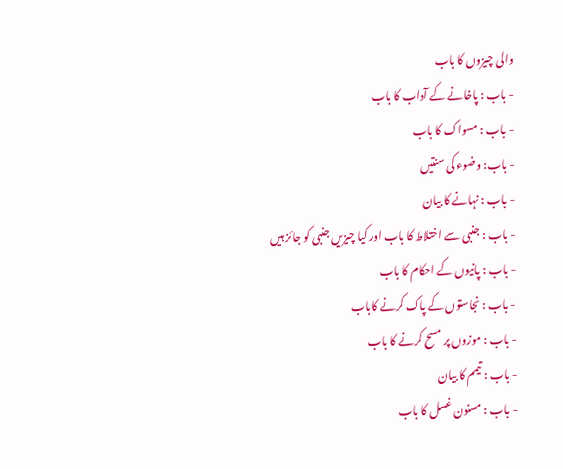والی چیزوں کا باب
- باب : پاخانے کے آداب کا باب
- باب : مسواک کا باب
- باب: وضوء کی سنتیں
- باب : نہانے کا بیان
- باب : جنبی سے اختلاط کا باب اور کیا چیزیں جنبی کو جائز ہیں
- باب : پانیوں کے احکام کا باب
- باب : نجاستوں کے پاک کرنے کاباب
- باب : موزوں پر مسح کرنے کا باب
- باب : تیمم کا بیان
- باب : مسنون غسل کا باب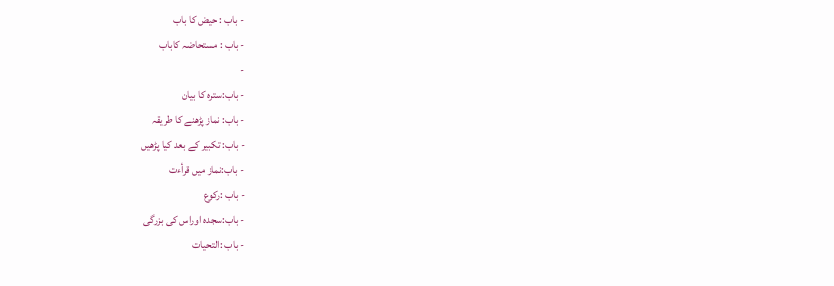- باب : حیض کا باب
- باب : مستحاضہ کاباب
-
- باب:سترہ کا بیان
- باب: نماز پڑھنے کا طریقہ
- باب: تکبیر کے بعد کیا پڑھیں
- باب:نماز میں قرأءت
- باب :رکوع
- باب:سجدہ اوراس کی بزرگی
- باب :التحیات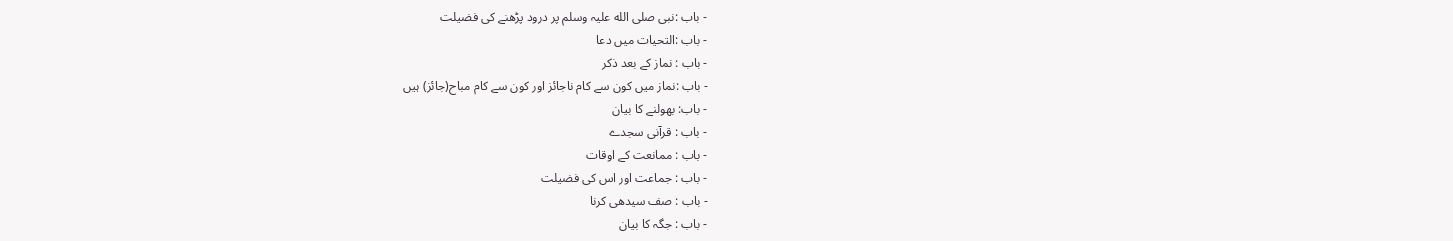- باب :نبی صلی الله علیہ وسلم پر درود پڑھنے کی فضیلت
- باب :التحیات میں دعا
- باب : نماز کے بعد ذکر
- باب :نماز میں کون سے کام ناجائز اور کون سے کام مباح(جائز) ہیں
- باب: بھولنے کا بیان
- باب : قرآنی سجدے
- باب : ممانعت کے اوقات
- باب : جماعت اور اس کی فضیلت
- باب : صف سیدھی کرنا
- باب : جگہ کا بیان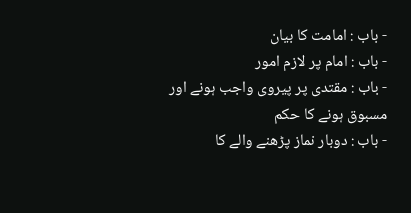- باب : امامت کا بیان
- باب : امام پر لازم امور
- باب : مقتدی پر پیروی واجب ہونے اور مسبوق ہونے كا حکم
- باب : دوبار نماز پڑھنے والے کا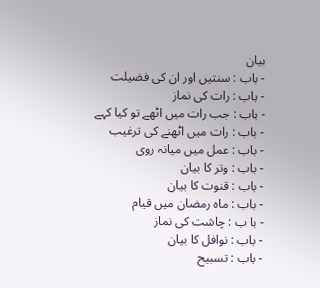بیان
- باب : سنتیں اور ان کی فضیلت
- باب : رات کی نماز
- باب : جب رات میں اٹھے تو کیا کہے
- باب : رات میں اٹھنے کی ترغیب
- باب : عمل میں میانہ روی
- باب : وتر کا بیان
- باب : قنوت کا بیان
- باب : ماہ رمضان میں قیام
- با ب : چاشت کی نماز
- باب : نوافل کا بیان
- باب : تسبیح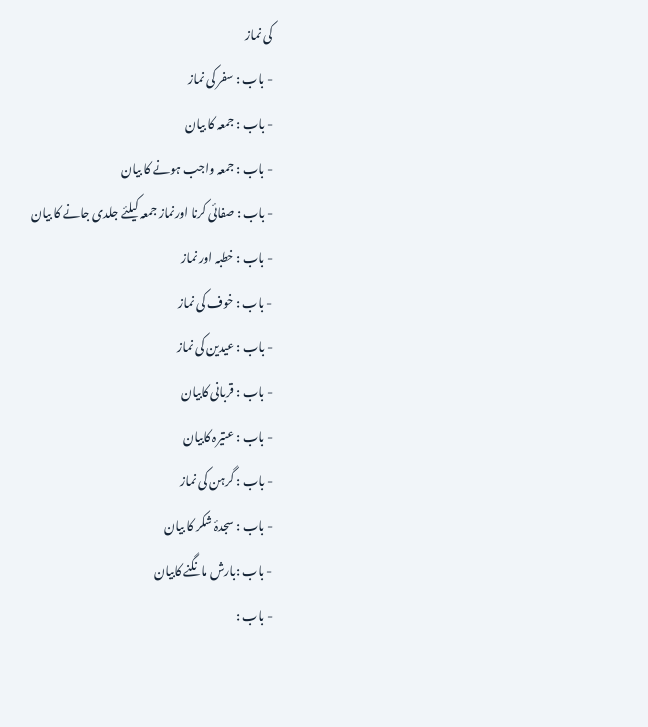کی نماز
- باب : سفر کی نماز
- باب : جمعہ کا بیان
- باب : جمعہ واجب ہونے کا بیان
- باب : صفائی کرنا اورنماز جمعہ کیلئے جلدی جانے کا بیان
- باب : خطبہ اور نماز
- باب : خوف کی نماز
- باب : عیدین کی نماز
- باب : قربانی کابيان
- باب : عتیرہ کابیان
- باب : گرہن کی نماز
- باب : سجدۂ شکر کا بیان
- باب :بارش مانگنے کابیان
- باب :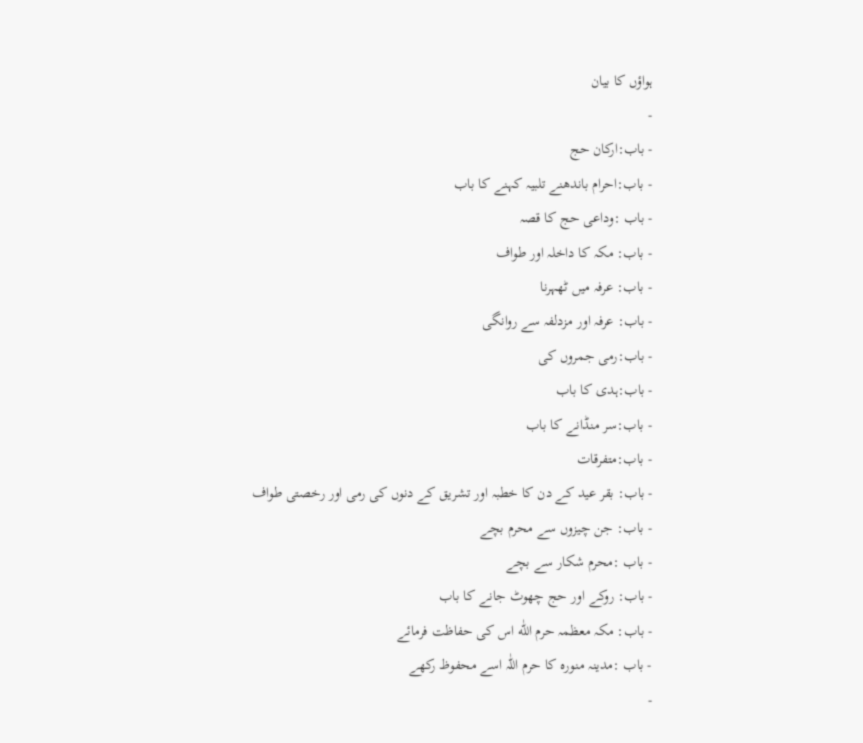ہواؤں کا بیان
-
- باب:ارکان حج
- باب:احرام باندھنے تلبیہ کہنے کا باب
- باب :وداعی حج کا قصہ
- باب: مکہ کا داخلہ اور طواف
- باب: عرفہ میں ٹھہرنا
- باب: عرفہ اور مزدلفہ سے روانگی
- باب:رمی جمروں کی
- باب:ہدی کا باب
- باب:سر منڈانے کا باب
- باب:متفرقات
- باب: بقر عید کے دن کا خطبہ اور تشریق کے دنوں کی رمی اور رخصتی طواف
- باب: جن چیزوں سے محرم بچے
- باب :محرم شکار سے بچے
- باب: روکے اور حج چھوٹ جانے کا باب
- باب: مکہ معظمہ حرم اللّٰه اس کی حفاظت فرمائے
- باب :مدینہ منورہ کا حرم اللّٰہ اسے محفوظ رکھے
-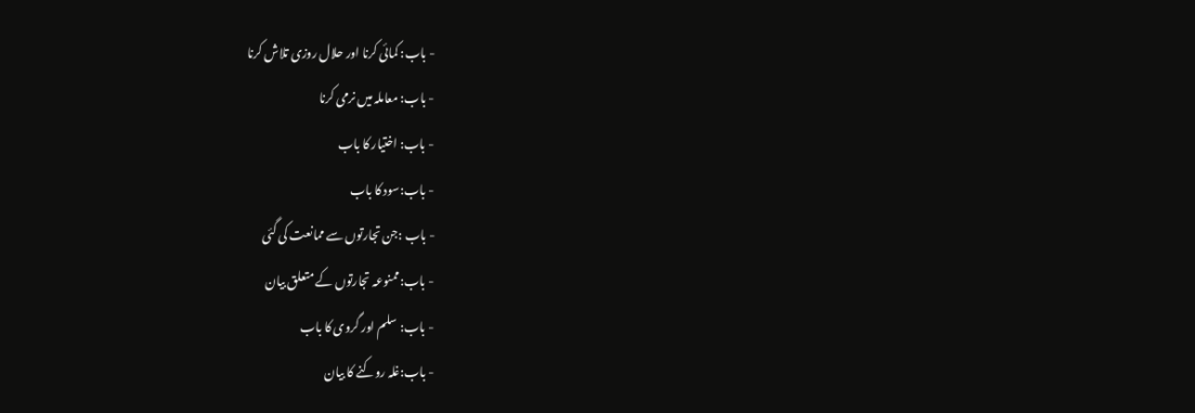- باب: کمائی کرنا اور حلال روزی تلاش کرنا
- باب: معاملہ میں نرمی کرنا
- باب: اختیار کا باب
- باب:سود کا باب
- باب :جن تجارتوں سے ممانعت کی گئی
- باب:ممنوعہ تجارتوں کے متعلق بیان
- باب: سلم اور گروی کا باب
- باب:غلہ روکنے کا بیان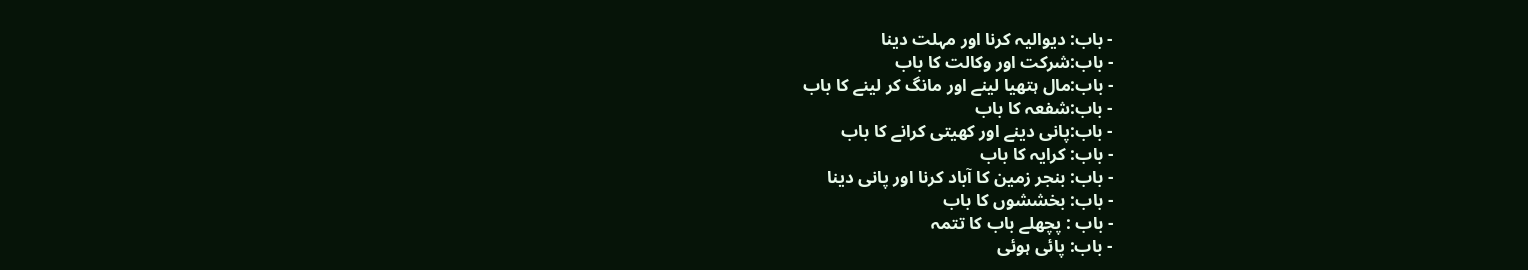- باب: دیوالیہ کرنا اور مہلت دینا
- باب:شرکت اور وکالت کا باب
- باب:مال ہتھیا لینے اور مانگ کر لینے کا باب
- باب:شفعہ کا باب
- باب:پانی دینے اور کھیتی کرانے کا باب
- باب: کرایہ کا باب
- باب: بنجر زمین کا آباد کرنا اور پانی دینا
- باب: بخششوں کا باب
- باب : پچھلے باب کا تتمہ
- باب: پائی ہوئی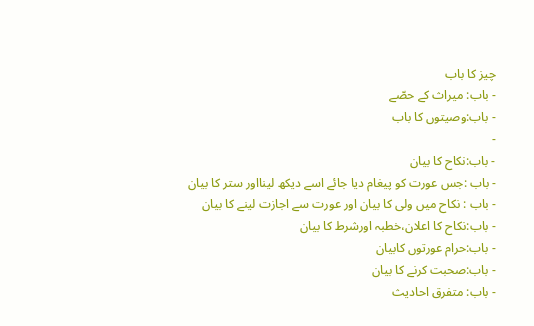چیز کا باب
- باب: میراث کے حصّے
- باب:وصیتوں کا باب
-
- باب:نکاح کا بیان
- باب :جس عورت کو پیغام دیا جائے اسے دیکھ لینااور ستر کا بیان
- باب : نکاح میں ولی کا بیان اور عورت سے اجازت لینے کا بیان
- باب:نکاح کا اعلان،خطبہ اورشرط کا بیان
- باب:حرام عورتوں کابیان
- باب:صحبت کرنے کا بیان
- باب: متفرق احادیث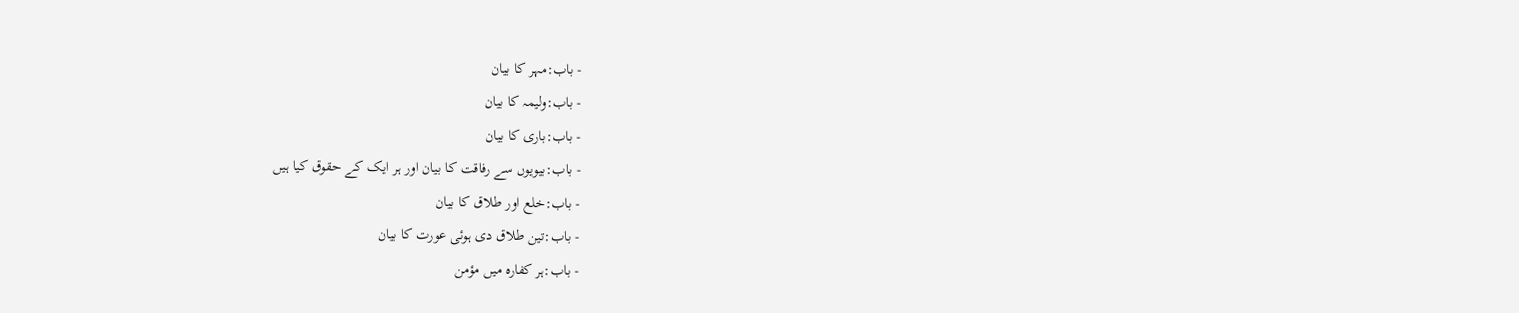- باب:مہر کا بیان
- باب:ولیمہ کا بیان
- باب:باری کا بیان
- باب:بیویوں سے رفاقت کا بیان اور ہر ایک کے حقوق کیا ہیں
- باب:خلع اور طلاق کا بیان
- باب:تین طلاق دی ہوئی عورت کا بیان
- باب:ہر کفارہ میں مؤمن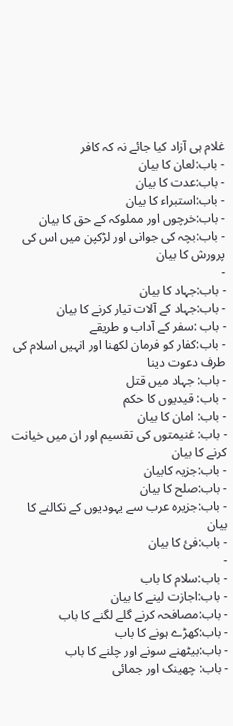غلام ہی آزاد کیا جائے نہ کہ کافر
- باب:لعان کا بیان
- باب:عدت کا بیان
- باب:استبراء کا بیان
- باب:خرچوں اور مملوکہ کے حق کا بیان
- باب:بچہ کی جوانی اور لڑکپن میں اس کی پرورش کا بیان
-
- باب:جہاد کا بیان
- باب:جہاد کے آلات تیار کرنے کا بیان
- باب :سفر کے آداب و طریقے
- باب:کفار کو فرمان لکھنا اور انہیں اسلام کی طرف دعوت دینا
- باب: جہاد میں قتل
- باب: قیدیوں کا حکم
- باب: امان کا بیان
- باب: غنیمتوں کی تقسیم اور ان میں خیانت کرنے کا بیان
- باب:جزیہ کابیان
- باب:صلح کا بیان
- باب:جزیرہ عرب سے یہودیوں کے نکالنے کا بیان
- باب:فئ کا بیان
-
- باب:سلام کا باب
- باب:اجازت لینے کا بیان
- باب:مصافحہ کرنے گلے لگنے کا باب
- باب:کھڑے ہونے کا باب
- باب:بیٹھنے سونے اور چلنے کا باب
- باب: چھینک اور جمائی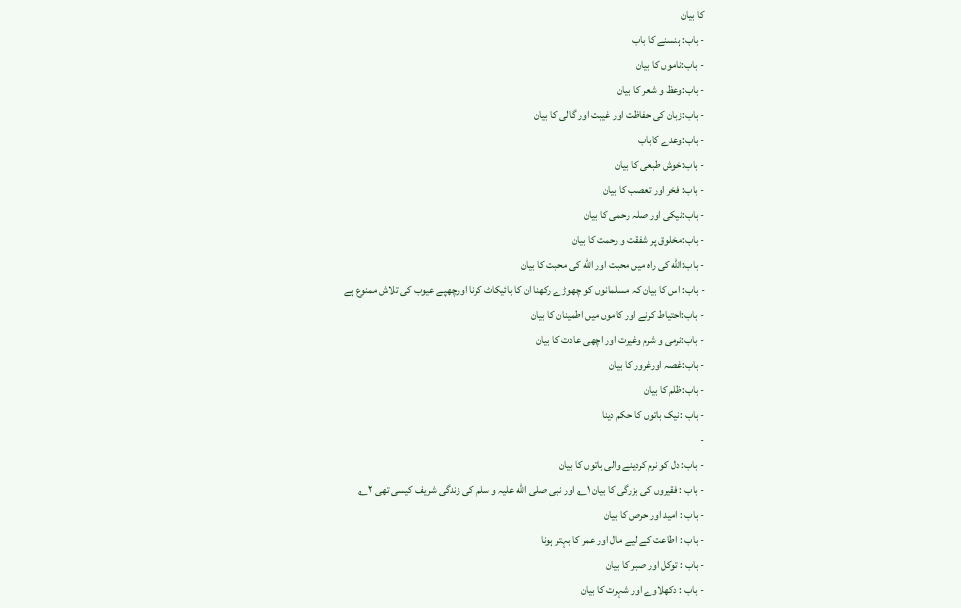کا بیان
- باب: ہنسنے کا باب
- باب:ناموں کا بیان
- باب:وعظ و شعر کا بیان
- باب:زبان کی حفاظت اور غیبت اور گالی کا بیان
- باب:وعدے کاباب
- باب:خوش طبعی کا بیان
- باب: فخر اور تعصب کا بیان
- باب:نیکی اور صلہ رحمی کا بیان
- باب:مخلوق پر شفقت و رحمت کا بیان
- باب:الله کی راہ میں محبت اور الله کی محبت کا بیان
- باب: اس کا بیان کہ مسلمانوں کو چھوڑے رکھنا ان کا بائیکاٹ کرنا اورچھپے عیوب کی تلاش ممنوع ہے
- باب:احتیاط کرنے اور کاموں میں اطمینان کا بیان
- باب:نرمی و شرم وغیرت اور اچھی عادت کا بیان
- باب:غصہ اورغرور کا بیان
- باب:ظلم کا بیان
- باب :نیک باتوں کا حکم دینا
-
- باب: دل کو نرم کردینے والی باتوں کا بیان
- باب : فقیروں کی بزرگی کا بیان ۱؎ اور نبی صلی الله علیہ و سلم کی زندگی شریف کیسی تھی ۲؎
- باب : امید اور حرص کا بیان
- باب : اطاعت کے لیے مال اور عمر کا بہتر ہونا
- باب : توکل اور صبر کا بیان
- باب : دکھلاوے اور شہرت کا بیان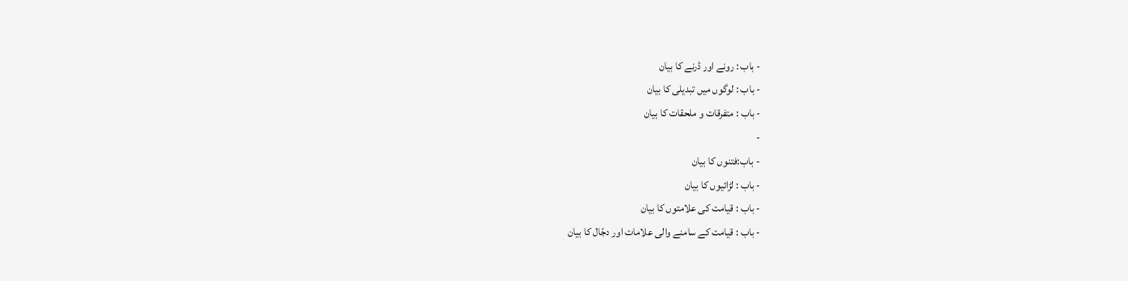- باب : رونے اور ڈرنے کا بیان
- باب : لوگوں میں تبدیلی کا بیان
- باب : متفرقات و ملحقات کا بیان
-
- باب:فتنوں کا بیان
- باب : لڑائیوں کا بیان
- باب : قیامت کی علامتوں کا بیان
- باب : قیامت کے سامنے والی علامات اور دجّال کا بیان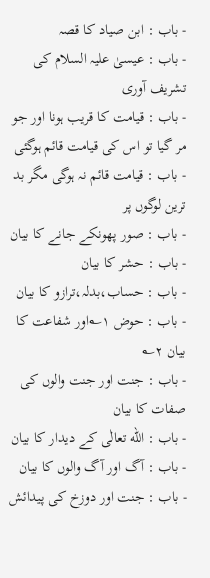- باب : ابن صیاد کا قصہ
- باب : عیسیٰ علیہ السلام کی تشریف آوری
- باب : قیامت کا قریب ہونا اور جو مر گیا تو اس کی قیامت قائم ہوگئی
- باب : قیامت قائم نہ ہوگی مگر بد ترین لوگوں پر
- باب : صور پھونکے جانے کا بیان
- باب : حشر کا بیان
- باب : حساب،بدلہ،ترازو کا بیان
- باب : حوض ۱؎اور شفاعت کا بیان ۲؎
- باب : جنت اور جنت والوں کی صفات کا بیان
- باب : الله تعالٰی کے دیدار کا بیان
- باب : آگ اور آگ والوں کا بیان
- باب : جنت اور دوزخ کی پیدائش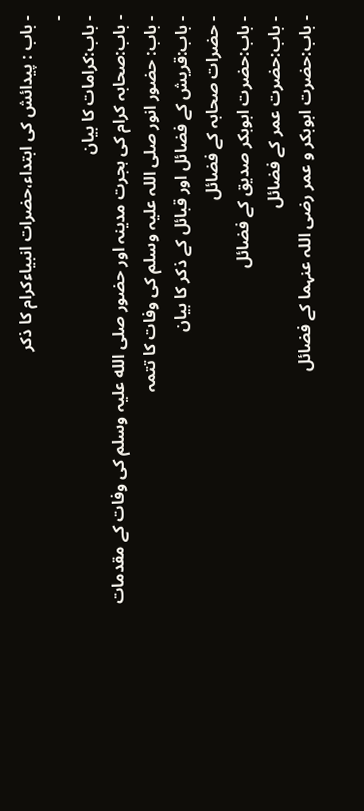- باب : پیدائش کی ابتداء،حضرات انبیاءکرام کا ذکر
-
- باب:کرامات کا بیان
- باب:صحابہ کرام کی ہجرت مدینہ اور حضور صلی الله علیہ وسلم کی وفات کے مقدمات
- باب: حضور انور صلی اللہ علیہ وسلم کی وفات کا تتمہ
- باب:قریش کے فضائل اور قبائل کے ذکر کا بیان
- حضرات صحابہ کے فضائل
- باب:حضرت ابوبکر صدیق کے فضائل
- باب:حضرت عمر کے فضائل
- باب:حضرت ابوبکر و عمر رضی اللہ عنہما کے فضائل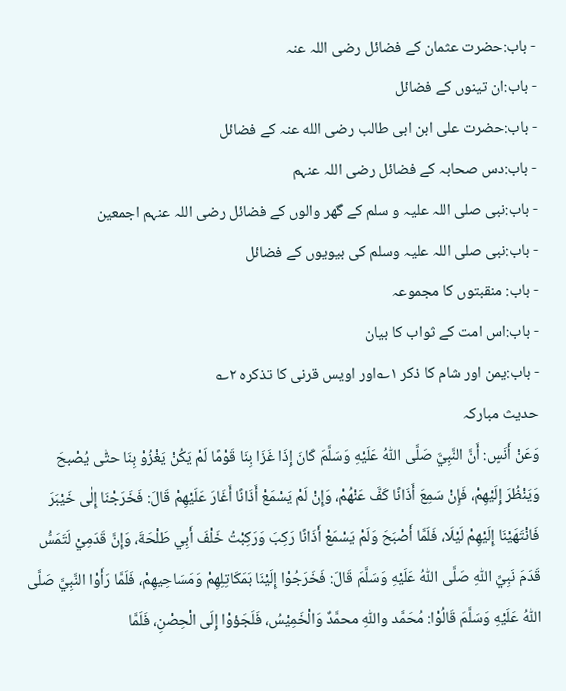- باب:حضرت عثمان کے فضائل رضی اللہ عنہ
- باب:ان تینوں کے فضائل
- باب:حضرت علی ابن ابی طالب رضی الله عنہ کے فضائل
- باب:دس صحابہ کے فضائل رضی اللہ عنہم
- باب:نبی صلی اللہ علیہ و سلم کے گھر والوں کے فضائل رضی اللہ عنہم اجمعین
- باب:نبی صلی اللہ علیہ وسلم کی بیویوں کے فضائل
- باب: منقبتوں کا مجموعہ
- باب:اس امت کے ثواب کا بیان
- باب:یمن اور شام کا ذکر ۱؎اور اویس قرنی کا تذکرہ ۲؎
حدیث مبارکہ
وَعَنْ أَنَسٍ: أَنَّ النَّبِيَّ صَلَّى اللّٰهُ عَلَيْهِ وَسَلَّمَ كَانَ إِذَا غَزَا بِنَا قَوْمًا لَمْ يَكُنْ يَغْزُوْ بِنَا حتّٰى يُصْبحَ وَيَنْظُرَ إِلَيْهِمْ، فَإِنْ سَمِعَ أَذَانًا كَفَّ عَنْهُمْ، وَإِنْ لَمْ يَسْمَعْ أَذَانًا أَغَارَ عَلَيْهِمْ قَالَ: فَخَرَجْنَا إِلٰى خَيْبَرَ فَانْتَهَيْنَا إِلَيْهِمْ لَيْلَا، فَلَمَّا أَصْبَحَ وَلَمْ يَسْمَعْ أَذَانًا رَكِبَ وَرَكِبْتُ خَلْفَ أَبِي طَلْحَةَ، وَإِنَّ قَدَمِيْ لَتَمَسُّ قَدَمَ نَبِيِّ اللّٰهِ صَلَّى اللّٰهُ عَلَيْهِ وَسَلَّمَ قَالَ: فَخَرَجُوْا إِلَيْنَا بَمَكَاتِلِهِمْ وَمَسَاحِيهِمْ، فَلَمَّا رَأَوْا النَّبِيَّ صَلَّى اللّٰهُ عَلَيْهِ وَسَلَّمَ قَالُوْا: مُحَمَّد واللّٰهِ محمَّدٌ وَالْخَمِيْسُ، فَلَجَؤوْا إِلَى الْحِصْنِ، فَلَمَّا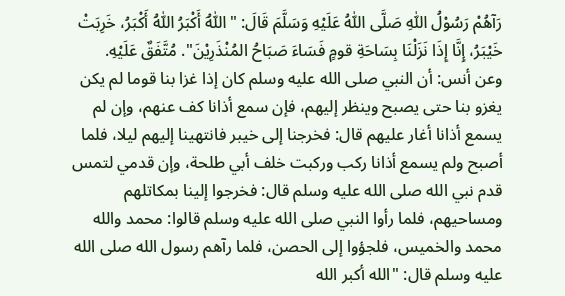رَآهُمْ رَسُوْلُ اللّٰهِ صَلَّى اللّٰهُ عَلَيْهِ وَسَلَّمَ قَالَ: "اَللّٰهُ أَكْبَرُ اَللّٰهُ أَكْبَرُ، خَرِبَتْ خَيْبَرُ، إِنَّا إِذَا نَزَلْنَا بِسَاحَةِ قومٍ فَسَاءَ صَبَاحُ المُنْذَرِيْنَ". مُتَّفَقٌ عَلَيْهِ.
وعن أنس: أن النبي صلى الله عليه وسلم كان إذا غزا بنا قوما لم يكن يغزو بنا حتى يصبح وينظر إليهم، فإن سمع أذانا كف عنهم، وإن لم يسمع أذانا أغار عليهم قال: فخرجنا إلى خيبر فانتهينا إليهم ليلا، فلما أصبح ولم يسمع أذانا ركب وركبت خلف أبي طلحة، وإن قدمي لتمس قدم نبي الله صلى الله عليه وسلم قال: فخرجوا إلينا بمكاتلهم ومساحيهم، فلما رأوا النبي صلى الله عليه وسلم قالوا: محمد والله محمد والخميس، فلجؤوا إلى الحصن، فلما رآهم رسول الله صلى الله عليه وسلم قال: "الله أكبر الله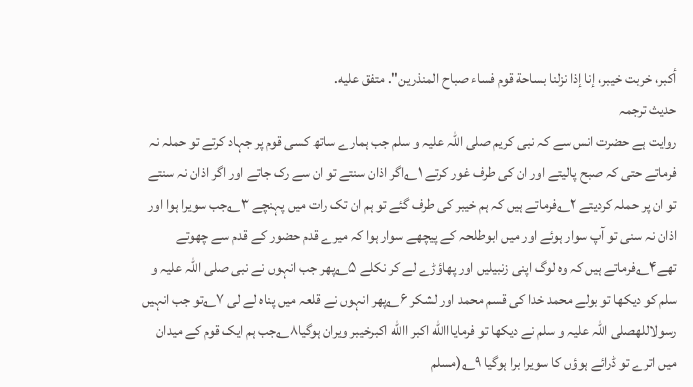أكبر، خربت خيبر، إنا إذا نزلنا بساحة قوم فساء صباح المنذرين". متفق عليه.
حدیث ترجمہ
روایت ہے حضرت انس سے کہ نبی کریم صلی اللہ علیہ و سلم جب ہمارے ساتھ کسی قوم پر جہاد کرتے تو حملہ نہ فرماتے حتی کہ صبح پالیتے اور ان کی طرف غور کرتے ۱؎اگر اذان سنتے تو ان سے رک جاتے اور اگر اذان نہ سنتے تو ان پر حملہ کردیتے ۲؎فرماتے ہیں کہ ہم خیبر کی طرف گئے تو ہم ان تک رات میں پہنچے ۳؎جب سویرا ہوا اور اذان نہ سنی تو آپ سوار ہوئے اور میں ابوطلحہ کے پیچھے سوار ہوا کہ میرے قدم حضور کے قدم سے چھوتے تھے۴؎فرماتے ہیں کہ وہ لوگ اپنی زنبیلیں اور پھاؤڑے لے کر نکلے ۵؎پھر جب انہوں نے نبی صلی اللہ علیہ و سلم کو دیکھا تو بولے محمد خدا کی قسم محمد اور لشکر ۶؎پھر انہوں نے قلعہ میں پناہ لے لی ۷؎تو جب انہیں رسولاللهصلی اللہ علیہ و سلم نے دیکھا تو فرمایااالله اکبر االله اکبرخیبر ویران ہوگیا۸؎جب ہم ایک قوم کے میدان میں اترے تو ڈرائے ہوؤں کا سویرا برا ہوگیا ۹؎(مسلم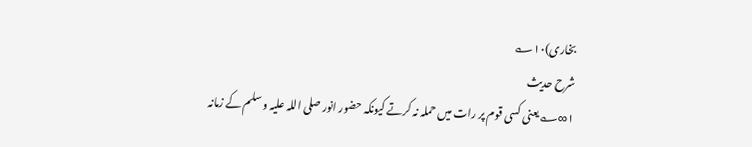بخاری)۱۰؎
شرح حدیث
۱∞؎یعنی کسی قوم پر رات میں حملہ نہ کرتے کیونکہ حضور انور صلی اللہ علیہ و سلم کے زمانہ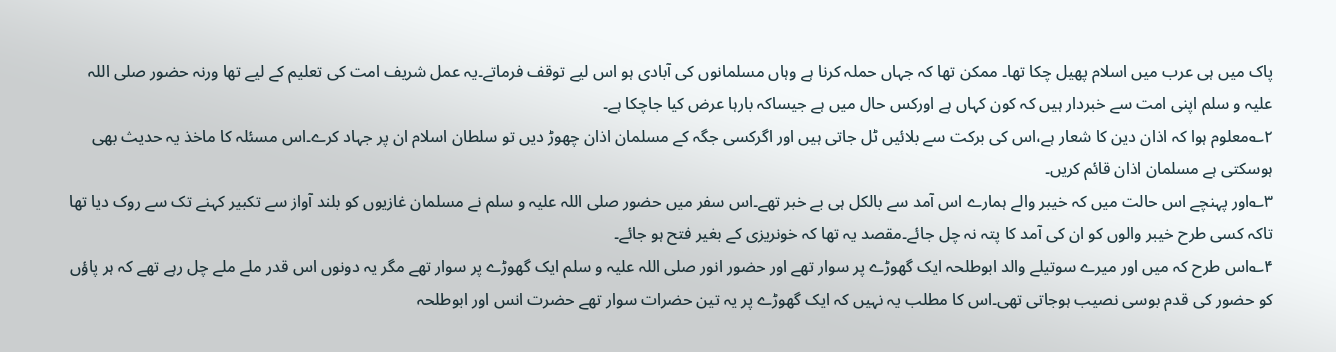پاک میں ہی عرب میں اسلام پھیل چکا تھا۔ ممکن تھا کہ جہاں حملہ کرنا ہے وہاں مسلمانوں کی آبادی ہو اس لیے توقف فرماتے۔یہ عمل شریف امت کی تعلیم کے لیے تھا ورنہ حضور صلی اللہ علیہ و سلم اپنی امت سے خبردار ہیں کہ کون کہاں ہے اورکس حال میں ہے جیساکہ بارہا عرض کیا جاچکا ہے۔
۲؎معلوم ہوا کہ اذان دین کا شعار ہے،اس کی برکت سے بلائیں ٹل جاتی ہیں اور اگرکسی جگہ کے مسلمان اذان چھوڑ دیں تو سلطان اسلام ان پر جہاد کرے۔اس مسئلہ کا ماخذ یہ حدیث بھی ہوسکتی ہے مسلمان اذان قائم کریں۔
۳؎اور پہنچے اس حالت میں کہ خیبر والے ہمارے اس آمد سے بالکل ہی بے خبر تھے۔اس سفر میں حضور صلی اللہ علیہ و سلم نے مسلمان غازیوں کو بلند آواز سے تکبیر کہنے تک سے روک دیا تھا تاکہ کسی طرح خیبر والوں کو ان کی آمد کا پتہ نہ چل جائے۔مقصد یہ تھا کہ خونریزی کے بغیر فتح ہو جائے۔
۴؎اس طرح کہ میں اور میرے سوتیلے والد ابوطلحہ ایک گھوڑے پر سوار تھے اور حضور انور صلی اللہ علیہ و سلم ایک گھوڑے پر سوار تھے مگر یہ دونوں اس قدر ملے ملے چل رہے تھے کہ ہر پاؤں کو حضور کی قدم بوسی نصیب ہوجاتی تھی۔اس کا مطلب یہ نہیں کہ ایک گھوڑے پر یہ تین حضرات سوار تھے حضرت انس اور ابوطلحہ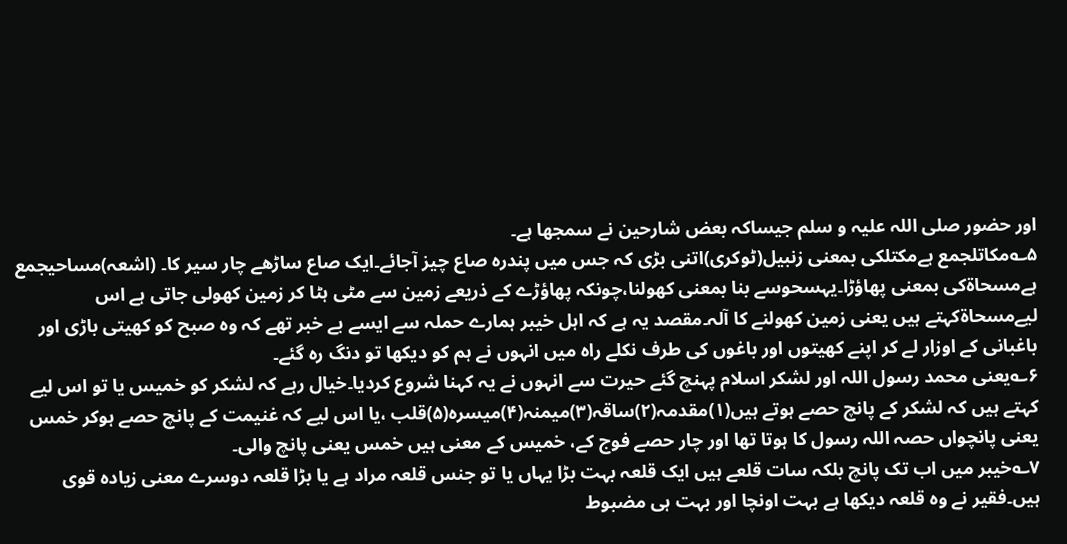اور حضور صلی اللہ علیہ و سلم جیساکہ بعض شارحین نے سمجھا ہے۔
۵؎مکاتلجمع ہےمکتلکی بمعنی زنبیل(ٹوکری)اتنی بڑی کہ جس میں پندرہ صاع چیز آجائے۔ایک صاع ساڑھے چار سیر کا۔ (اشعہ)مساحیجمع ہےمسحاۃکی بمعنی پھاؤڑا۔یہسحوسے بنا بمعنی کھولنا،چونکہ پھاؤڑے کے ذریعے زمین سے مٹی ہٹا کر زمین کھولی جاتی ہے اس لیےمسحاۃکہتے ہیں یعنی زمین کھولنے کا آلہ۔مقصد یہ ہے کہ اہل خیبر ہمارے حملہ سے ایسے بے خبر تھے کہ وہ صبح کو کھیتی باڑی اور باغبانی کے اوزار لے کر اپنے کھیتوں اور باغوں کی طرف نکلے راہ میں انہوں نے ہم کو دیکھا تو دنگ رہ گئے۔
۶؎یعنی محمد رسول اللہ اور لشکر اسلام پہنچ گئے حیرت سے انہوں نے یہ کہنا شروع کردیا۔خیال رہے کہ لشکر کو خمیس یا تو اس لیے کہتے ہیں کہ لشکر کے پانچ حصے ہوتے ہیں(۱)مقدمہ(۲)ساقہ(۳)میمنہ(۴)میسرہ(۵)قلب ،یا اس لیے کہ غنیمت کے پانچ حصے ہوکر خمس یعنی پانچواں حصہ اللہ رسول کا ہوتا تھا اور چار حصے فوج کے، خمیس کے معنی ہیں خمس یعنی پانچ والی۔
۷؎خیبر میں اب تک پانچ بلکہ سات قلعے ہیں ایک قلعہ بہت بڑا یہاں یا تو جنس قلعہ مراد ہے یا بڑا قلعہ دوسرے معنی زیادہ قوی ہیں۔فقیر نے وہ قلعہ دیکھا ہے بہت اونچا اور بہت ہی مضبوط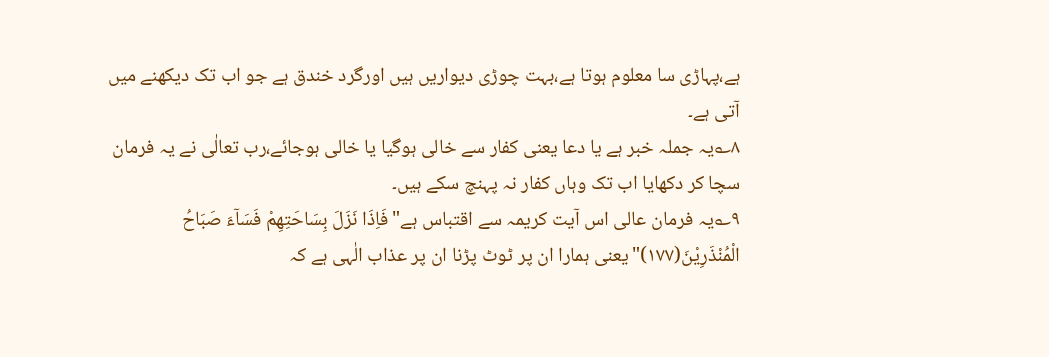ہے،پہاڑی سا معلوم ہوتا ہے،بہت چوڑی دیواریں ہیں اورگرد خندق ہے جو اب تک دیکھنے میں آتی ہے۔
۸؎یہ جملہ خبر ہے یا دعا یعنی کفار سے خالی ہوگیا یا خالی ہوجائے،رب تعالٰی نے یہ فرمان سچا کر دکھایا اب تک وہاں کفار نہ پہنچ سکے ہیں۔
۹؎یہ فرمان عالی اس آیت کریمہ سے اقتباس ہے"فَاِذَا نَزَلَ بِسَاحَتِهِمْ فَسَآءَ صَبَاحُ الْمُنْذَرِیْنَ(۱۷۷)"یعنی ہمارا ان پر ٹوٹ پڑنا ان پر عذاب الٰہی ہے کہ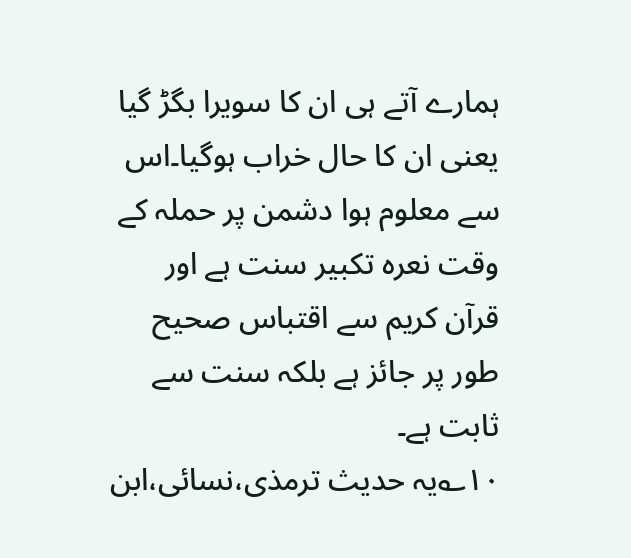ہمارے آتے ہی ان کا سویرا بگڑ گیا یعنی ان کا حال خراب ہوگیا۔اس سے معلوم ہوا دشمن پر حملہ کے وقت نعرہ تکبیر سنت ہے اور قرآن کریم سے اقتباس صحیح طور پر جائز ہے بلکہ سنت سے ثابت ہے۔
۱۰؎یہ حدیث ترمذی،نسائی،ابن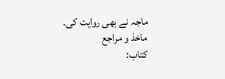ماجہ نے بھی روایت کی۔
ماخذ و مراجع
کتاب: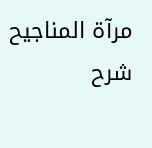مرآۃ المناجیح شرح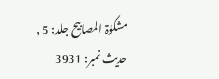مشکوٰۃ المصابیح جلد: 5 , حدیث نمبر: 3931